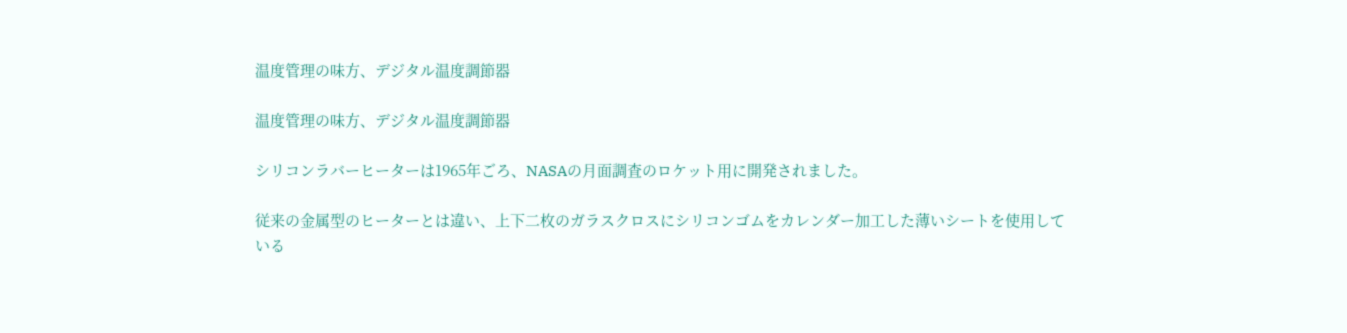温度管理の味方、デジタル温度調節器

温度管理の味方、デジタル温度調節器

シリコンラバーヒーターは1965年ごろ、NASAの月面調査のロケット用に開発されました。

従来の金属型のヒーターとは違い、上下二枚のガラスクロスにシリコンゴムをカレンダー加工した薄いシートを使用している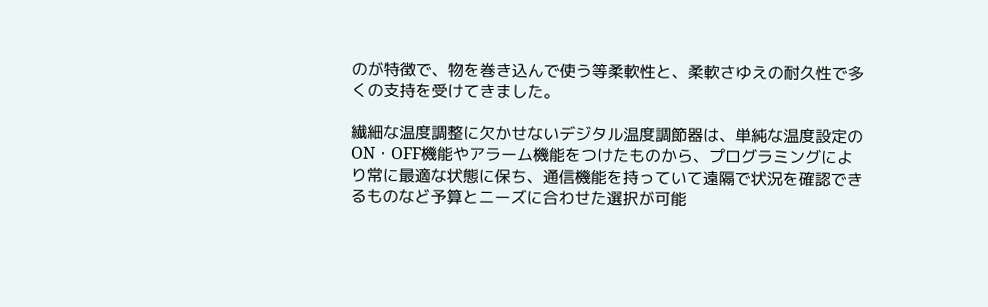のが特徴で、物を巻き込んで使う等柔軟性と、柔軟さゆえの耐久性で多くの支持を受けてきました。

繊細な温度調整に欠かせないデジタル温度調節器は、単純な温度設定のON・OFF機能やアラーム機能をつけたものから、プログラミングにより常に最適な状態に保ち、通信機能を持っていて遠隔で状況を確認できるものなど予算とニーズに合わせた選択が可能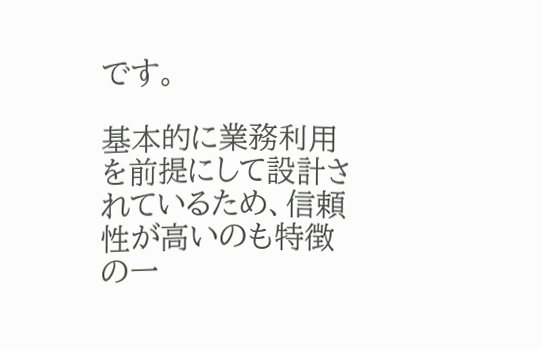です。

基本的に業務利用を前提にして設計されているため、信頼性が高いのも特徴の一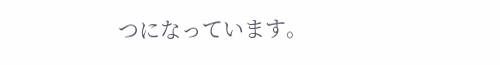つになっています。